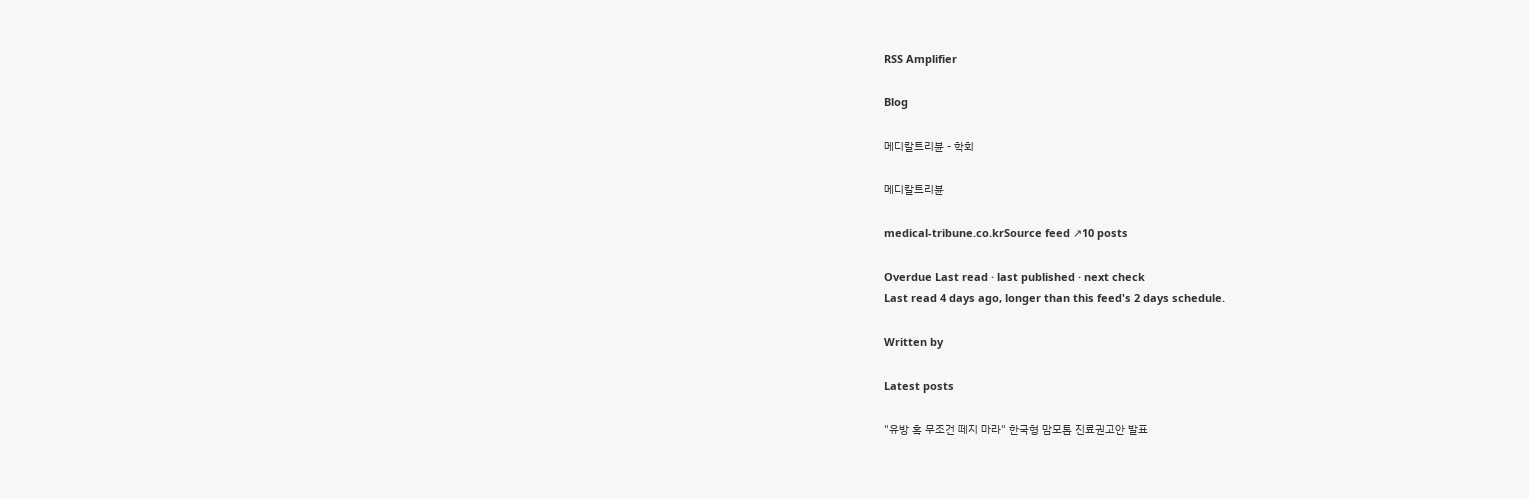RSS Amplifier

Blog

메디칼트리뷴 - 학회

메디칼트리뷴

medical-tribune.co.krSource feed ↗10 posts

Overdue Last read · last published · next check
Last read 4 days ago, longer than this feed's 2 days schedule.

Written by

Latest posts

"유방 혹 무조건 떼지 마라" 한국형 맘모톰 진료권고안 발표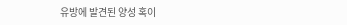유방에 발견된 양성 혹이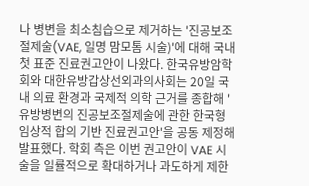나 병변을 최소침습으로 제거하는 '진공보조절제술(VAE, 일명 맘모톰 시술)'에 대해 국내 첫 표준 진료권고안이 나왔다. 한국유방암학회와 대한유방갑상선외과의사회는 20일 국내 의료 환경과 국제적 의학 근거를 종합해 '유방병변의 진공보조절제술에 관한 한국형 임상적 합의 기반 진료권고안'을 공동 제정해 발표했다. 학회 측은 이번 권고안이 VAE 시술을 일률적으로 확대하거나 과도하게 제한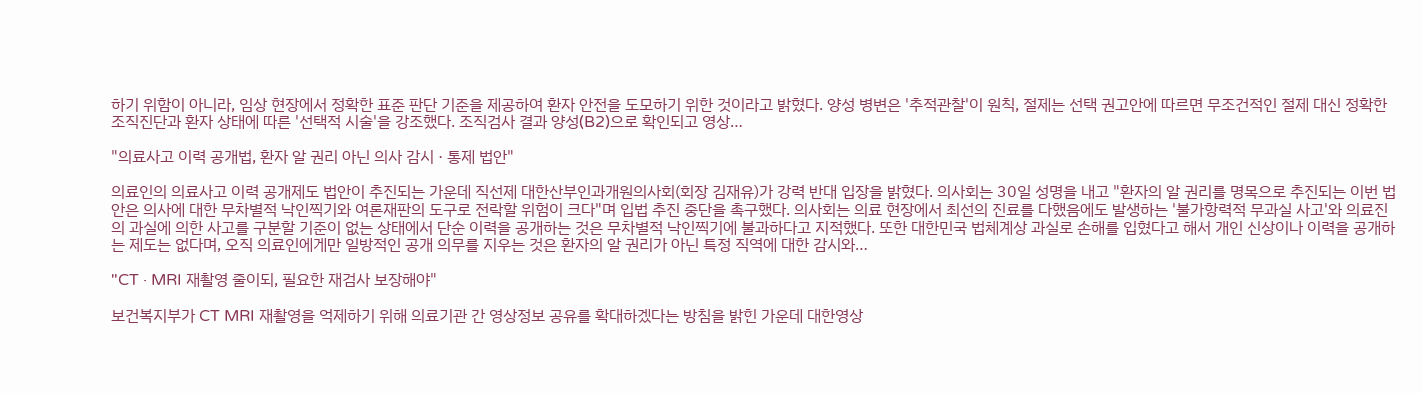하기 위함이 아니라, 임상 현장에서 정확한 표준 판단 기준을 제공하여 환자 안전을 도모하기 위한 것이라고 밝혔다. 양성 병변은 '추적관찰'이 원칙, 절제는 선택 권고안에 따르면 무조건적인 절제 대신 정확한 조직진단과 환자 상태에 따른 '선택적 시술'을 강조했다. 조직검사 결과 양성(B2)으로 확인되고 영상…

"의료사고 이력 공개법, 환자 알 권리 아닌 의사 감시 · 통제 법안"

의료인의 의료사고 이력 공개제도 법안이 추진되는 가운데 직선제 대한산부인과개원의사회(회장 김재유)가 강력 반대 입장을 밝혔다. 의사회는 30일 성명을 내고 "환자의 알 권리를 명목으로 추진되는 이번 법안은 의사에 대한 무차별적 낙인찍기와 여론재판의 도구로 전락할 위험이 크다"며 입법 추진 중단을 촉구했다. 의사회는 의료 현장에서 최선의 진료를 다했음에도 발생하는 '불가항력적 무과실 사고'와 의료진의 과실에 의한 사고를 구분할 기준이 없는 상태에서 단순 이력을 공개하는 것은 무차별적 낙인찍기에 불과하다고 지적했다. 또한 대한민국 법체계상 과실로 손해를 입혔다고 해서 개인 신상이나 이력을 공개하는 제도는 없다며, 오직 의료인에게만 일방적인 공개 의무를 지우는 것은 환자의 알 권리가 아닌 특정 직역에 대한 감시와…

"CT · MRI 재촬영 줄이되, 필요한 재검사 보장해야"

보건복지부가 CT MRI 재촬영을 억제하기 위해 의료기관 간 영상정보 공유를 확대하겠다는 방침을 밝힌 가운데 대한영상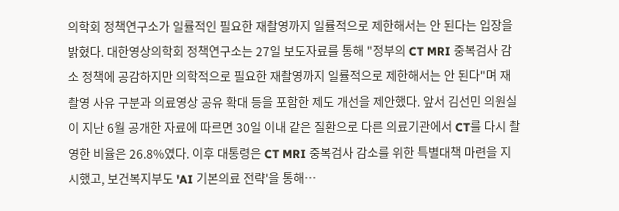의학회 정책연구소가 일률적인 필요한 재촬영까지 일률적으로 제한해서는 안 된다는 입장을 밝혔다. 대한영상의학회 정책연구소는 27일 보도자료를 통해 "정부의 CT MRI 중복검사 감소 정책에 공감하지만 의학적으로 필요한 재촬영까지 일률적으로 제한해서는 안 된다"며 재촬영 사유 구분과 의료영상 공유 확대 등을 포함한 제도 개선을 제안했다. 앞서 김선민 의원실이 지난 6월 공개한 자료에 따르면 30일 이내 같은 질환으로 다른 의료기관에서 CT를 다시 촬영한 비율은 26.8%였다. 이후 대통령은 CT MRI 중복검사 감소를 위한 특별대책 마련을 지시했고, 보건복지부도 'AI 기본의료 전략'을 통해…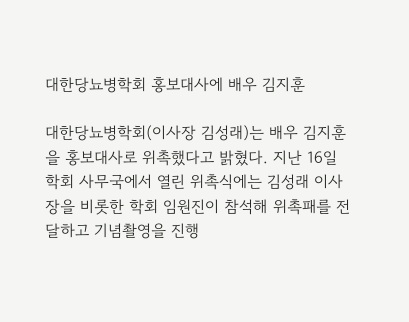대한당뇨병학회 홍보대사에 배우 김지훈

대한당뇨병학회(이사장 김성래)는 배우 김지훈을 홍보대사로 위촉했다고 밝혔다. 지난 16일 학회 사무국에서 열린 위촉식에는 김성래 이사장을 비롯한 학회 임원진이 참석해 위촉패를 전달하고 기념촬영을 진행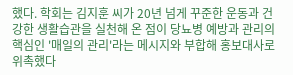했다. 학회는 김지훈 씨가 20년 넘게 꾸준한 운동과 건강한 생활습관을 실천해 온 점이 당뇨병 예방과 관리의 핵심인 '매일의 관리'라는 메시지와 부합해 홍보대사로 위촉했다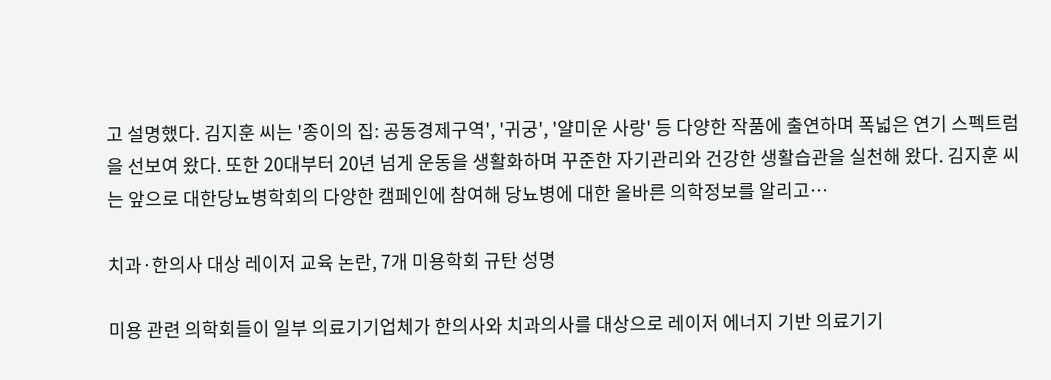고 설명했다. 김지훈 씨는 '종이의 집: 공동경제구역', '귀궁', '얄미운 사랑' 등 다양한 작품에 출연하며 폭넓은 연기 스펙트럼을 선보여 왔다. 또한 20대부터 20년 넘게 운동을 생활화하며 꾸준한 자기관리와 건강한 생활습관을 실천해 왔다. 김지훈 씨는 앞으로 대한당뇨병학회의 다양한 캠페인에 참여해 당뇨병에 대한 올바른 의학정보를 알리고…

치과·한의사 대상 레이저 교육 논란, 7개 미용학회 규탄 성명

미용 관련 의학회들이 일부 의료기기업체가 한의사와 치과의사를 대상으로 레이저 에너지 기반 의료기기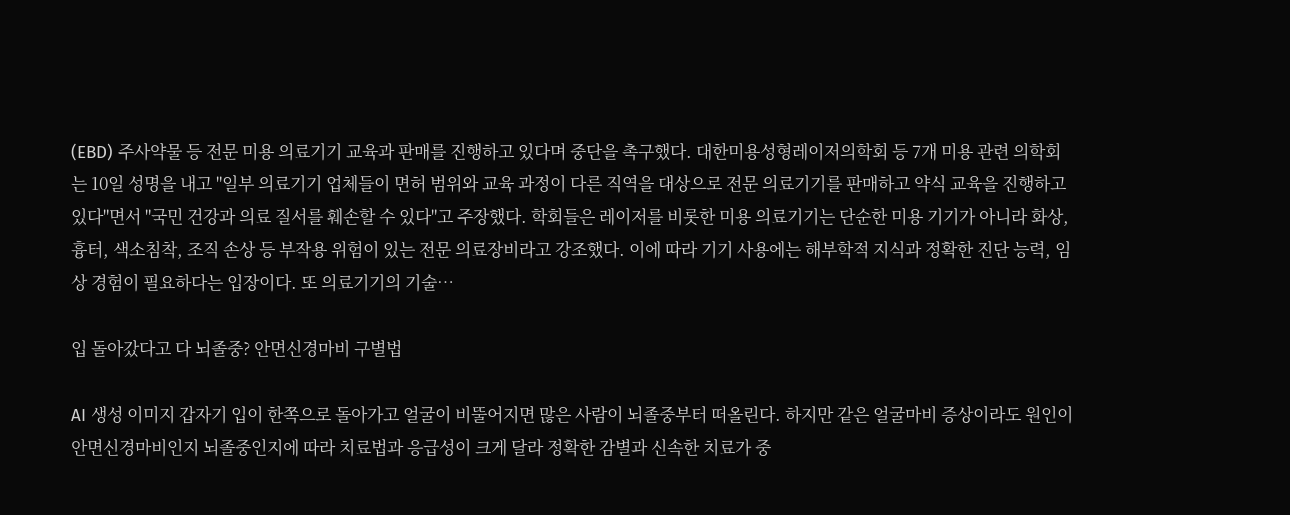(EBD) 주사약물 등 전문 미용 의료기기 교육과 판매를 진행하고 있다며 중단을 촉구했다. 대한미용성형레이저의학회 등 7개 미용 관련 의학회는 10일 성명을 내고 "일부 의료기기 업체들이 면허 범위와 교육 과정이 다른 직역을 대상으로 전문 의료기기를 판매하고 약식 교육을 진행하고 있다"면서 "국민 건강과 의료 질서를 훼손할 수 있다"고 주장했다. 학회들은 레이저를 비롯한 미용 의료기기는 단순한 미용 기기가 아니라 화상, 흉터, 색소침착, 조직 손상 등 부작용 위험이 있는 전문 의료장비라고 강조했다. 이에 따라 기기 사용에는 해부학적 지식과 정확한 진단 능력, 임상 경험이 필요하다는 입장이다. 또 의료기기의 기술…

입 돌아갔다고 다 뇌졸중? 안면신경마비 구별법

AI 생성 이미지 갑자기 입이 한쪽으로 돌아가고 얼굴이 비뚤어지면 많은 사람이 뇌졸중부터 떠올린다. 하지만 같은 얼굴마비 증상이라도 원인이 안면신경마비인지 뇌졸중인지에 따라 치료법과 응급성이 크게 달라 정확한 감별과 신속한 치료가 중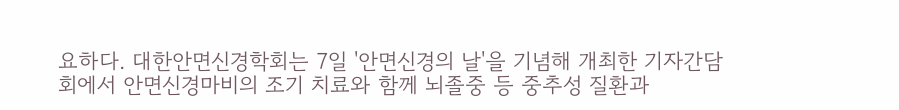요하다. 대한안면신경학회는 7일 '안면신경의 날'을 기념해 개최한 기자간담회에서 안면신경마비의 조기 치료와 함께 뇌졸중 등 중추성 질환과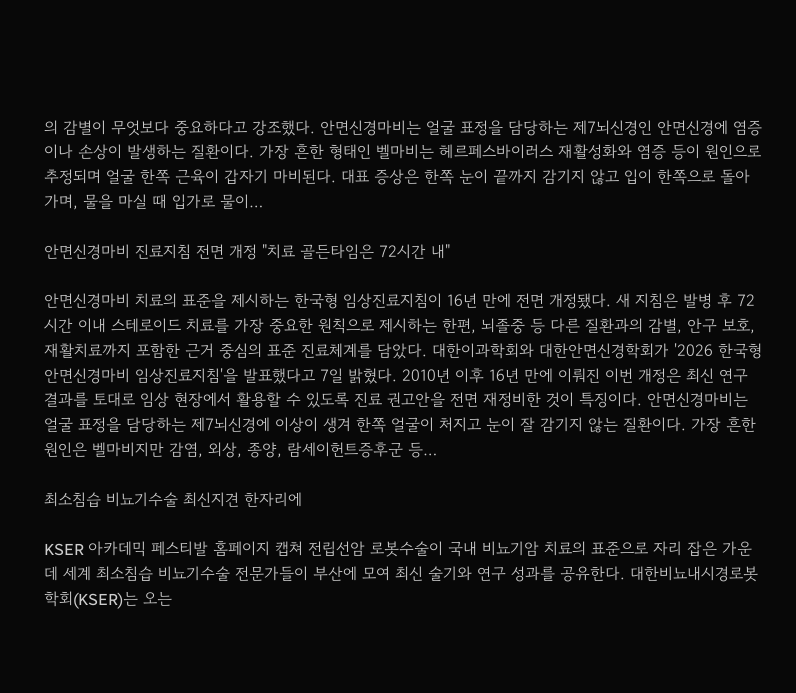의 감별이 무엇보다 중요하다고 강조했다. 안면신경마비는 얼굴 표정을 담당하는 제7뇌신경인 안면신경에 염증이나 손상이 발생하는 질환이다. 가장 흔한 형태인 벨마비는 헤르페스바이러스 재활성화와 염증 등이 원인으로 추정되며 얼굴 한쪽 근육이 갑자기 마비된다. 대표 증상은 한쪽 눈이 끝까지 감기지 않고 입이 한쪽으로 돌아가며, 물을 마실 때 입가로 물이…

안면신경마비 진료지침 전면 개정 "치료 골든타임은 72시간 내"

안면신경마비 치료의 표준을 제시하는 한국형 임상진료지침이 16년 만에 전면 개정됐다. 새 지침은 발병 후 72시간 이내 스테로이드 치료를 가장 중요한 원칙으로 제시하는 한편, 뇌졸중 등 다른 질환과의 감별, 안구 보호, 재활치료까지 포함한 근거 중심의 표준 진료체계를 담았다. 대한이과학회와 대한안면신경학회가 '2026 한국형 안면신경마비 임상진료지침'을 발표했다고 7일 밝혔다. 2010년 이후 16년 만에 이뤄진 이번 개정은 최신 연구 결과를 토대로 임상 현장에서 활용할 수 있도록 진료 권고안을 전면 재정비한 것이 특징이다. 안면신경마비는 얼굴 표정을 담당하는 제7뇌신경에 이상이 생겨 한쪽 얼굴이 처지고 눈이 잘 감기지 않는 질환이다. 가장 흔한 원인은 벨마비지만 감염, 외상, 종양, 람세이헌트증후군 등…

최소침습 비뇨기수술 최신지견 한자리에

KSER 아카데믹 페스티발 홈페이지 캡쳐 전립선암 로봇수술이 국내 비뇨기암 치료의 표준으로 자리 잡은 가운데 세계 최소침습 비뇨기수술 전문가들이 부산에 모여 최신 술기와 연구 성과를 공유한다. 대한비뇨내시경로봇학회(KSER)는 오는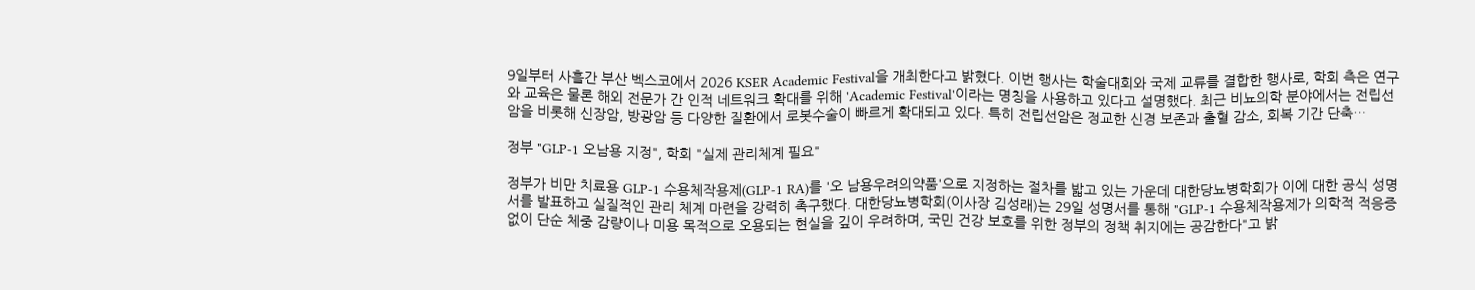9일부터 사흘간 부산 벡스코에서 2026 KSER Academic Festival을 개최한다고 밝혔다. 이번 행사는 학술대회와 국제 교류를 결합한 행사로, 학회 측은 연구와 교육은 물론 해외 전문가 간 인적 네트워크 확대를 위해 'Academic Festival'이라는 명칭을 사용하고 있다고 설명했다. 최근 비뇨의학 분야에서는 전립선암을 비롯해 신장암, 방광암 등 다양한 질환에서 로봇수술이 빠르게 확대되고 있다. 특히 전립선암은 정교한 신경 보존과 출혈 감소, 회복 기간 단축…

정부 "GLP-1 오남용 지정", 학회 "실제 관리체계 필요"

정부가 비만 치료용 GLP-1 수용체작용제(GLP-1 RA)를 '오 남용우려의약품'으로 지정하는 절차를 밟고 있는 가운데 대한당뇨병학회가 이에 대한 공식 성명서를 발표하고 실질적인 관리 체계 마련을 강력히 촉구했다. 대한당뇨병학회(이사장 김성래)는 29일 성명서를 통해 "GLP-1 수용체작용제가 의학적 적응증 없이 단순 체중 감량이나 미용 목적으로 오용되는 현실을 깊이 우려하며, 국민 건강 보호를 위한 정부의 정책 취지에는 공감한다"고 밝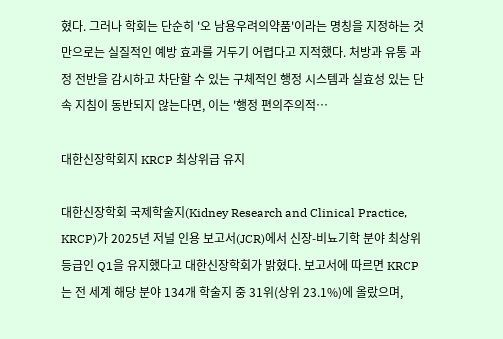혔다. 그러나 학회는 단순히 '오 남용우려의약품'이라는 명칭을 지정하는 것만으로는 실질적인 예방 효과를 거두기 어렵다고 지적했다. 처방과 유통 과정 전반을 감시하고 차단할 수 있는 구체적인 행정 시스템과 실효성 있는 단속 지침이 동반되지 않는다면, 이는 '행정 편의주의적…

대한신장학회지 KRCP 최상위급 유지

대한신장학회 국제학술지(Kidney Research and Clinical Practice, KRCP)가 2025년 저널 인용 보고서(JCR)에서 신장-비뇨기학 분야 최상위 등급인 Q1을 유지했다고 대한신장학회가 밝혔다. 보고서에 따르면 KRCP는 전 세계 해당 분야 134개 학술지 중 31위(상위 23.1%)에 올랐으며,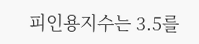피인용지수는 3.5를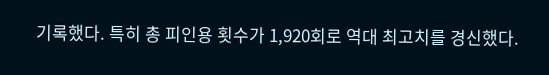기록했다. 특히 총 피인용 횟수가 1,920회로 역대 최고치를 경신했다.